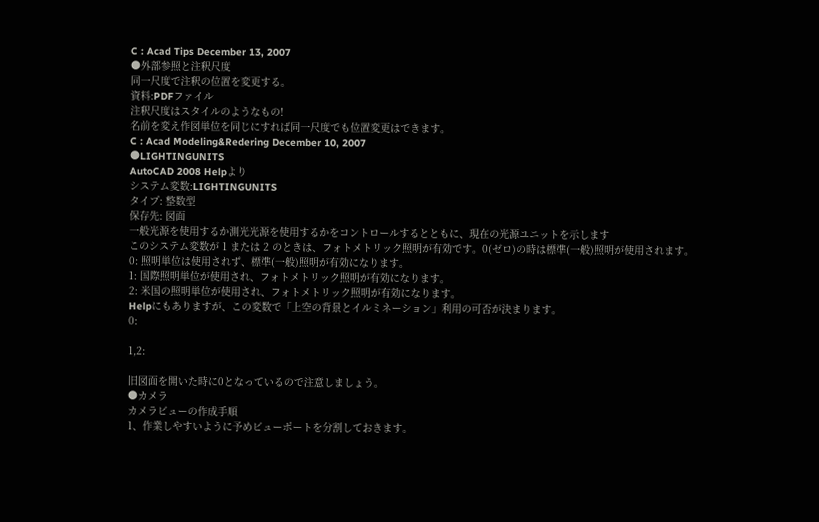C : Acad Tips December 13, 2007
●外部参照と注釈尺度
同一尺度で注釈の位置を変更する。
資料:PDFファイル
注釈尺度はスタイルのようなもの!
名前を変え作図単位を同じにすれば同一尺度でも位置変更はできます。
C : Acad Modeling&Redering December 10, 2007
●LIGHTINGUNITS
AutoCAD 2008 Helpより
システム変数:LIGHTINGUNITS
タイプ: 整数型
保存先: 図面
一般光源を使用するか測光光源を使用するかをコントロールするとともに、現在の光源ユニットを示します
このシステム変数が 1 または 2 のときは、フォトメトリック照明が有効です。0(ゼロ)の時は標準(一般)照明が使用されます。
0: 照明単位は使用されず、標準(一般)照明が有効になります。
1: 国際照明単位が使用され、フォトメトリック照明が有効になります。
2: 米国の照明単位が使用され、フォトメトリック照明が有効になります。
Helpにもありますが、この変数で「上空の背景とイルミネーション」利用の可否が決まります。
0:

1,2:

旧図面を開いた時に0となっているので注意しましょう。
●カメラ
カメラビューの作成手順
1、作業しやすいように予めビューポートを分割しておきます。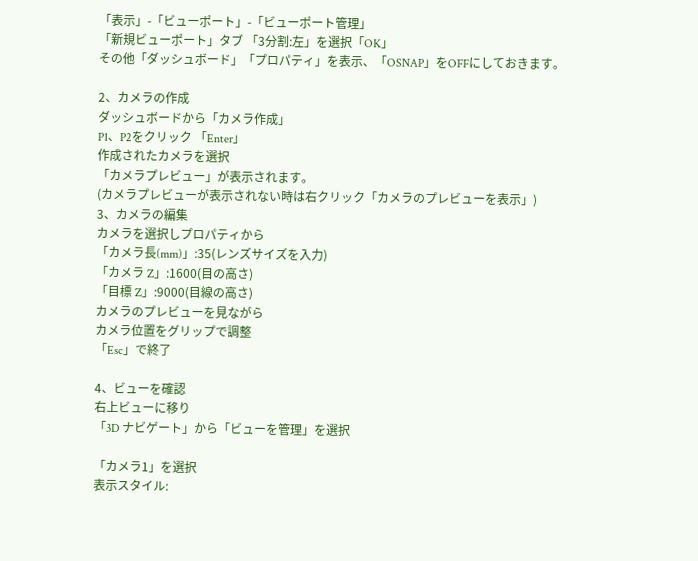「表示」-「ビューポート」-「ビューポート管理」
「新規ビューポート」タブ 「3分割:左」を選択「OK」
その他「ダッシュボード」「プロパティ」を表示、「OSNAP」をOFFにしておきます。

2、カメラの作成
ダッシュボードから「カメラ作成」
P1、P2をクリック 「Enter」
作成されたカメラを選択
「カメラプレビュー」が表示されます。
(カメラプレビューが表示されない時は右クリック「カメラのプレビューを表示」)
3、カメラの編集
カメラを選択しプロパティから
「カメラ長(mm)」:35(レンズサイズを入力)
「カメラ Z」:1600(目の高さ)
「目標 Z」:9000(目線の高さ)
カメラのプレビューを見ながら
カメラ位置をグリップで調整
「Esc」で終了

4、ビューを確認
右上ビューに移り
「3D ナビゲート」から「ビューを管理」を選択

「カメラ1」を選択
表示スタイル: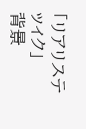「リアリステッィク」
背景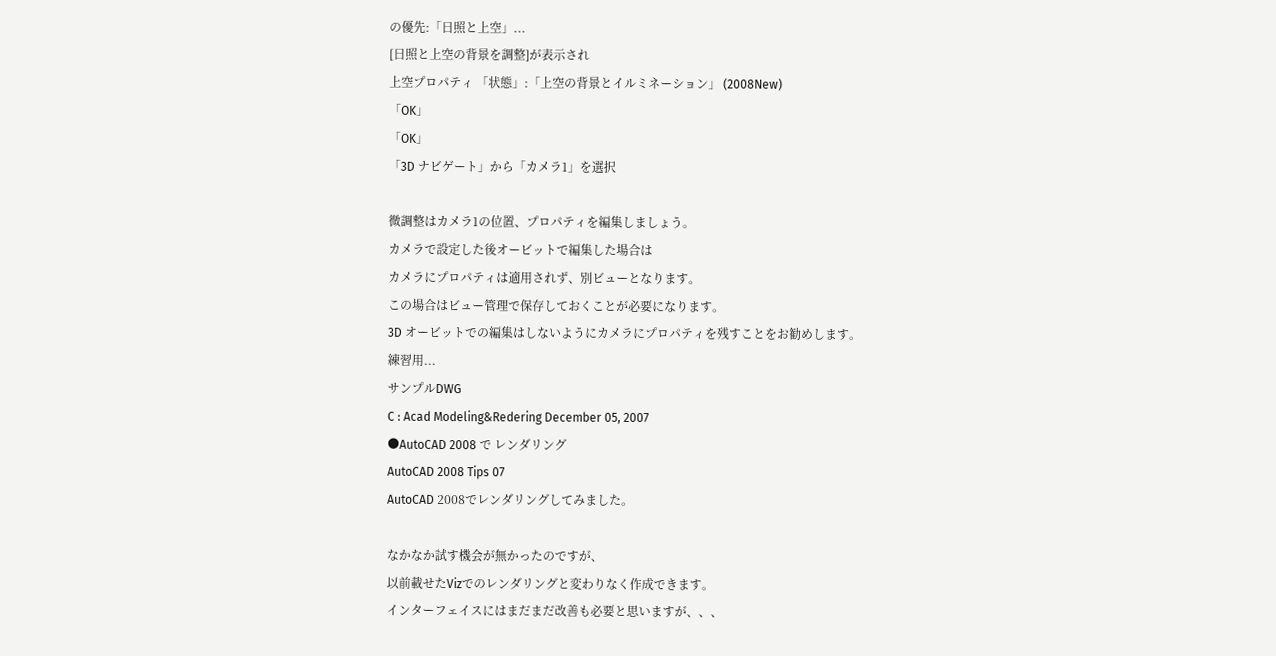の優先:「日照と上空」...
[日照と上空の背景を調整]が表示され
上空プロパティ 「状態」:「上空の背景とイルミネーション」 (2008New)
「OK」
「OK」
「3D ナビゲート」から「カメラ1」を選択

微調整はカメラ1の位置、プロパティを編集しましょう。
カメラで設定した後オービットで編集した場合は
カメラにプロパティは適用されず、別ビューとなります。
この場合はビュー管理で保存しておくことが必要になります。
3D オービットでの編集はしないようにカメラにプロパティを残すことをお勧めします。
練習用...
サンプルDWG
C : Acad Modeling&Redering December 05, 2007
●AutoCAD 2008 で レンダリング
AutoCAD 2008 Tips 07
AutoCAD 2008でレンダリングしてみました。

なかなか試す機会が無かったのですが、
以前載せたVizでのレンダリングと変わりなく作成できます。
インターフェイスにはまだまだ改善も必要と思いますが、、、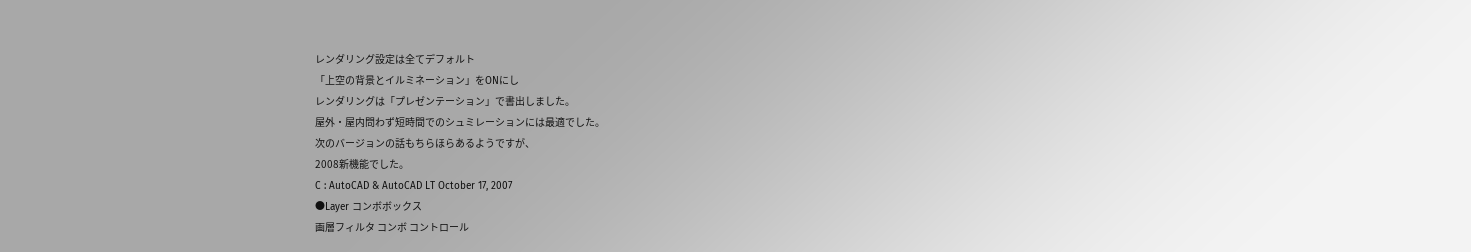レンダリング設定は全てデフォルト
「上空の背景とイルミネーション」をONにし
レンダリングは「プレゼンテーション」で書出しました。
屋外・屋内問わず短時間でのシュミレーションには最適でした。
次のバージョンの話もちらほらあるようですが、
2008新機能でした。
C : AutoCAD & AutoCAD LT October 17, 2007
●Layer コンボボックス
画層フィルタ コンボ コントロール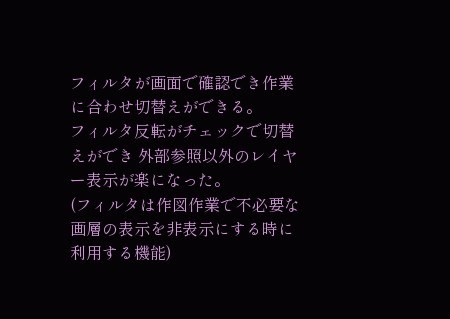フィルタが画面で確認でき作業に合わせ切替えができる。
フィルタ反転がチェックで切替えができ 外部参照以外のレイヤー表示が楽になった。
(フィルタは作図作業で不必要な画層の表示を非表示にする時に利用する機能)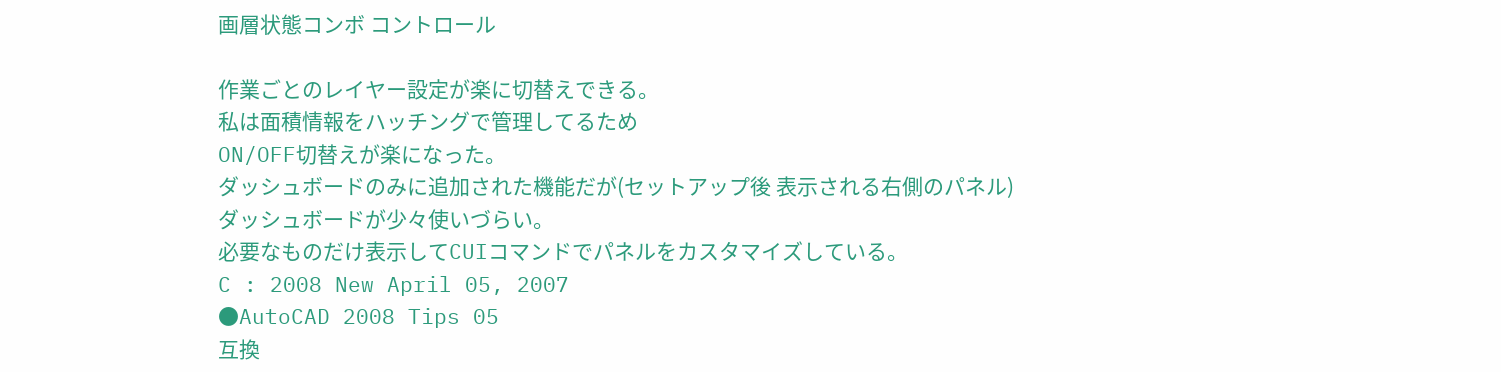画層状態コンボ コントロール

作業ごとのレイヤー設定が楽に切替えできる。
私は面積情報をハッチングで管理してるため
ON/OFF切替えが楽になった。
ダッシュボードのみに追加された機能だが(セットアップ後 表示される右側のパネル)
ダッシュボードが少々使いづらい。
必要なものだけ表示してCUIコマンドでパネルをカスタマイズしている。
C : 2008 New April 05, 2007
●AutoCAD 2008 Tips 05
互換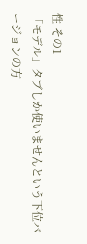性 その1
「モデル」タブしか使いませんという下位バージョンの方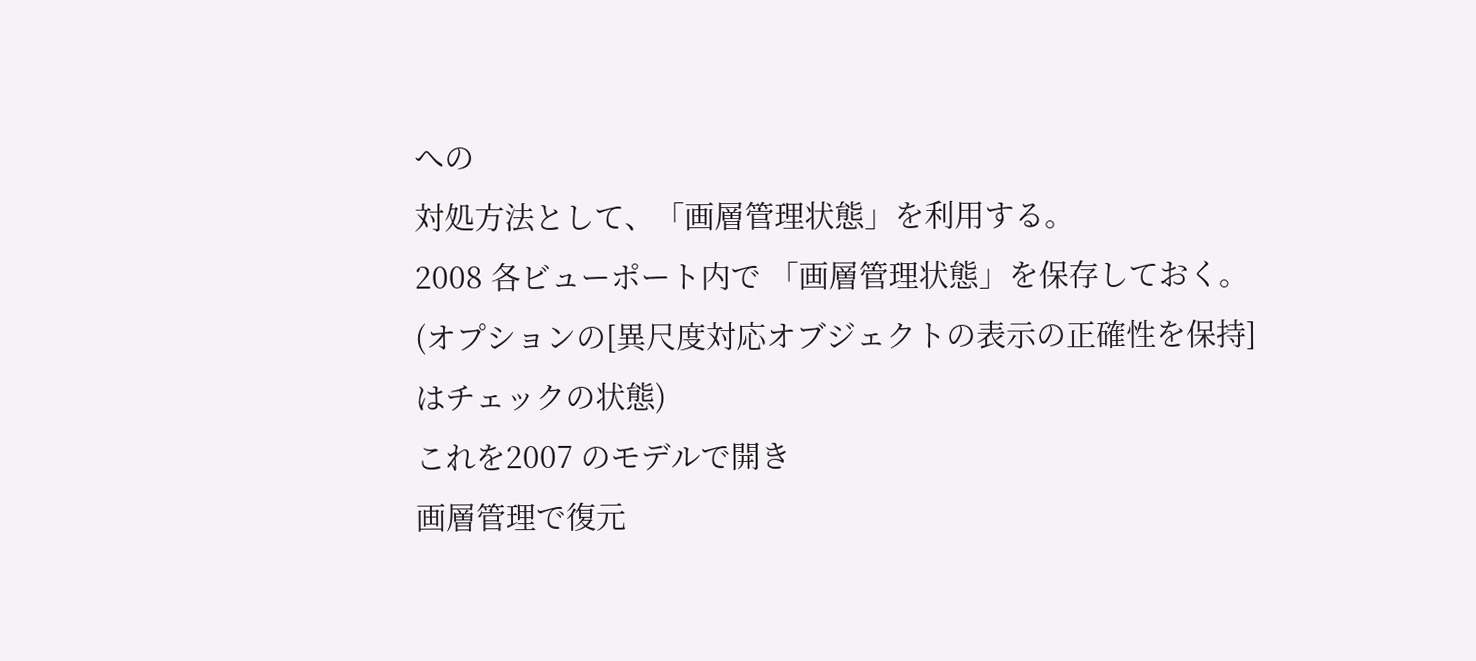への
対処方法として、「画層管理状態」を利用する。
2008 各ビューポート内で 「画層管理状態」を保存しておく。
(オプションの[異尺度対応オブジェクトの表示の正確性を保持]はチェックの状態)
これを2007 のモデルで開き
画層管理で復元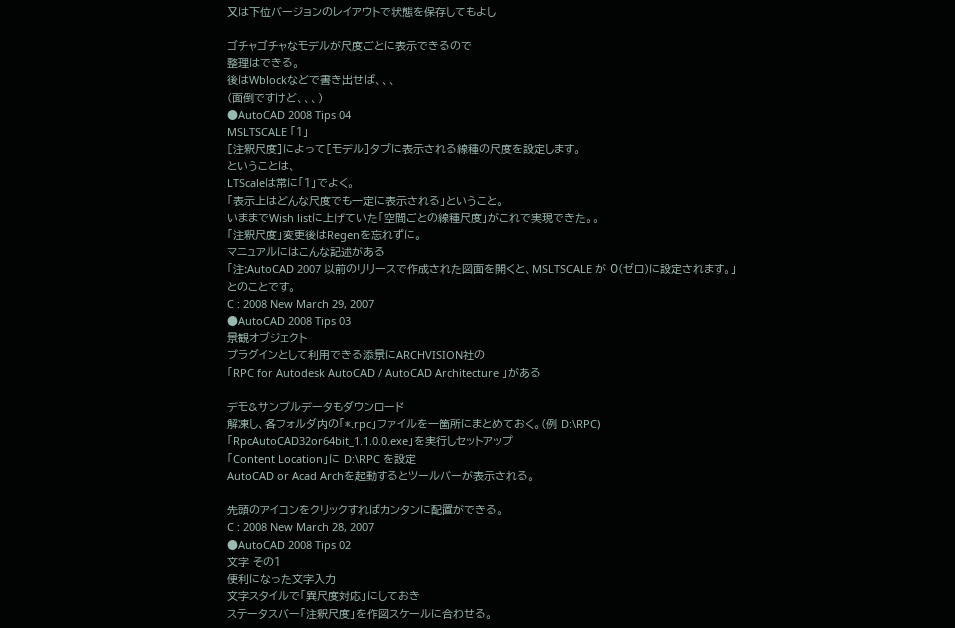又は下位バージョンのレイアウトで状態を保存してもよし

ゴチャゴチャなモデルが尺度ごとに表示できるので
整理はできる。
後はWblockなどで書き出せば、、、
(面倒ですけど、、、)
●AutoCAD 2008 Tips 04
MSLTSCALE 「1」
[注釈尺度]によって[モデル]タブに表示される線種の尺度を設定します。
ということは、
LTScaleは常に「1」でよく。
「表示上はどんな尺度でも一定に表示される」ということ。
いままでWish listに上げていた「空間ごとの線種尺度」がこれで実現できた。。
「注釈尺度」変更後はRegenを忘れずに。
マニュアルにはこんな記述がある
「注:AutoCAD 2007 以前のリリースで作成された図面を開くと、MSLTSCALE が 0(ゼロ)に設定されます。」
とのことです。
C : 2008 New March 29, 2007
●AutoCAD 2008 Tips 03
景観オブジェクト
プラグインとして利用できる添景にARCHVISION社の
「RPC for Autodesk AutoCAD / AutoCAD Architecture 」がある

デモ&サンプルデータもダウンロード
解凍し、各フォルダ内の「*.rpc」ファイルを一箇所にまとめておく。(例 D:\RPC)
「RpcAutoCAD32or64bit_1.1.0.0.exe」を実行しセットアップ
「Content Location」に D:\RPC を設定
AutoCAD or Acad Archを起動するとツールバーが表示される。

先頭のアイコンをクリックすればカンタンに配置ができる。
C : 2008 New March 28, 2007
●AutoCAD 2008 Tips 02
文字 その1
便利になった文字入力
文字スタイルで「異尺度対応」にしておき
ステータスバー「注釈尺度」を作図スケールに合わせる。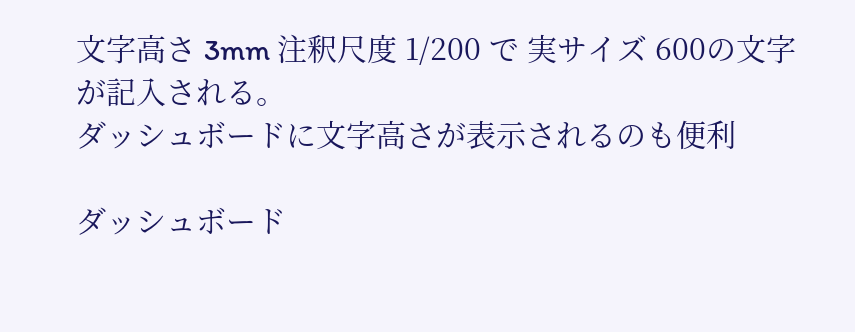文字高さ 3mm 注釈尺度 1/200 で 実サイズ 600の文字が記入される。
ダッシュボードに文字高さが表示されるのも便利

ダッシュボード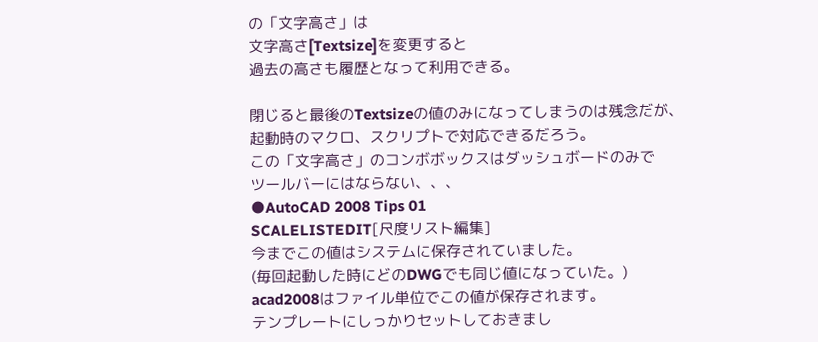の「文字高さ」は
文字高さ[Textsize]を変更すると
過去の高さも履歴となって利用できる。

閉じると最後のTextsizeの値のみになってしまうのは残念だが、
起動時のマクロ、スクリプトで対応できるだろう。
この「文字高さ」のコンボボックスはダッシュボードのみで
ツールバーにはならない、、、
●AutoCAD 2008 Tips 01
SCALELISTEDIT[尺度リスト編集]
今までこの値はシステムに保存されていました。
(毎回起動した時にどのDWGでも同じ値になっていた。)
acad2008はファイル単位でこの値が保存されます。
テンプレートにしっかりセットしておきまし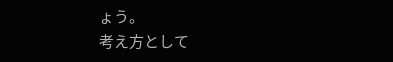ょう。
考え方として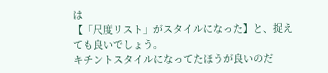は
【「尺度リスト」がスタイルになった】と、捉えても良いでしょう。
キチントスタイルになってたほうが良いのだ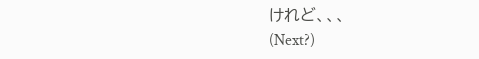けれど、、、
(Next?)